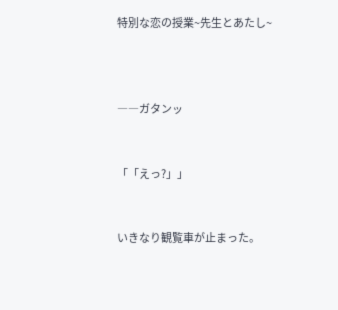特別な恋の授業~先生とあたし~



――ガタンッ


「「えっ?」」


いきなり観覧車が止まった。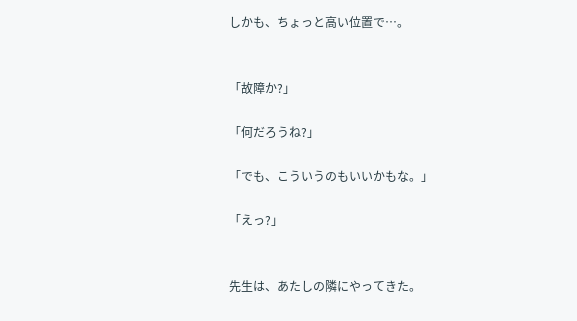しかも、ちょっと高い位置で…。


「故障か?」

「何だろうね?」

「でも、こういうのもいいかもな。」

「えっ?」


先生は、あたしの隣にやってきた。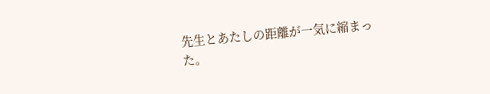先生とあたしの距離が一気に縮まった。